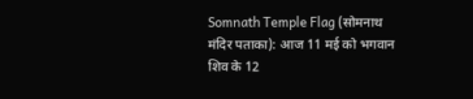Somnath Temple Flag (सोमनाथ मंदिर पताका): आज 11 मई को भगवान शिव के 12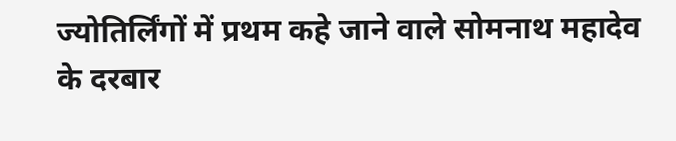ज्योतिर्लिंगों में प्रथम कहे जाने वाले सोमनाथ महादेव के दरबार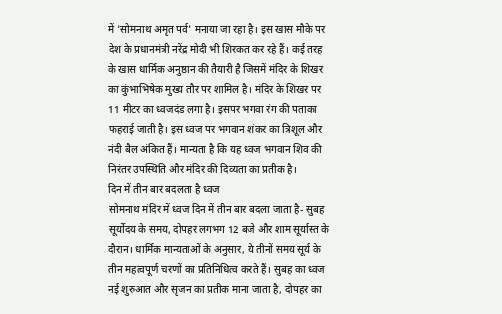में 'सोमनाथ अमृत पर्व' मनाया जा रहा है। इस खास मौके पर देश के प्रधानमंत्री नरेंद्र मोदी भी शिरकत कर रहे हैं। कई तरह के खास धार्मिक अनुष्ठान की तैयारी है जिसमें मंदिर के शिखर का कुंभाभिषेक मुख्य तौर पर शामिल है। मंदिर के शिखर पर 11 मीटर का ध्वजदंड लगा है। इसपर भगवा रंग की पताका फहराई जाती है। इस ध्वज पर भगवान शंकर का त्रिशूल और नंदी बैल अंकित हैं। मान्यता है कि यह ध्वज भगवान शिव की निरंतर उपस्थिति और मंदिर की दिव्यता का प्रतीक है।
दिन में तीन बार बदलता है ध्वज
सोमनाथ मंदिर में ध्वज दिन में तीन बार बदला जाता है- सुबह सूर्योदय के समय, दोपहर लगभग 12 बजे और शाम सूर्यास्त के दौरान। धार्मिक मान्यताओं के अनुसार, ये तीनों समय सूर्य के तीन महत्वपूर्ण चरणों का प्रतिनिधित्व करते हैं। सुबह का ध्वज नई शुरुआत और सृजन का प्रतीक माना जाता है, दोपहर का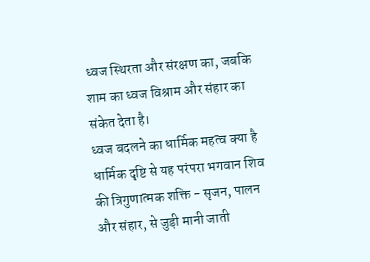ध्वज स्थिरता और संरक्षण का, जबकि शाम का ध्वज विश्राम और संहार का संकेत देता है।
ध्वज बदलने का धार्मिक महत्व क्या है
धार्मिक दृष्टि से यह परंपरा भगवान शिव की त्रिगुणात्मक शक्ति - सृजन, पालन और संहार, से जुड़ी मानी जाती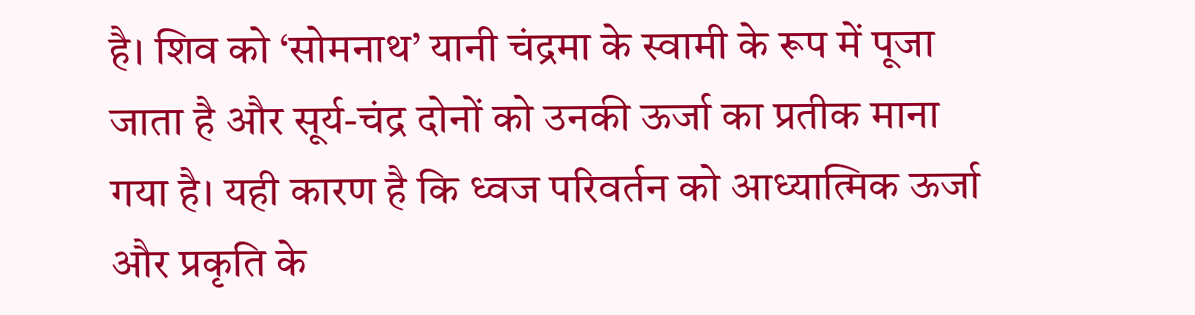है। शिव को ‘सोमनाथ’ यानी चंद्रमा के स्वामी के रूप में पूजा जाता है और सूर्य-चंद्र दोनों को उनकी ऊर्जा का प्रतीक माना गया है। यही कारण है कि ध्वज परिवर्तन को आध्यात्मिक ऊर्जा और प्रकृति के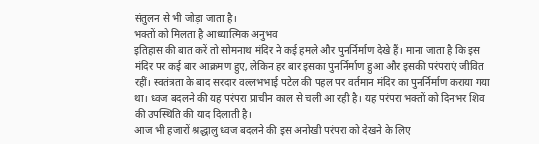संतुलन से भी जोड़ा जाता है।
भक्तों को मिलता है आध्यात्मिक अनुभव
इतिहास की बात करें तो सोमनाथ मंदिर ने कई हमले और पुनर्निर्माण देखे हैं। माना जाता है कि इस मंदिर पर कई बार आक्रमण हुए, लेकिन हर बार इसका पुनर्निर्माण हुआ और इसकी परंपराएं जीवित रहीं। स्वतंत्रता के बाद सरदार वल्लभभाई पटेल की पहल पर वर्तमान मंदिर का पुनर्निर्माण कराया गया था। ध्वज बदलने की यह परंपरा प्राचीन काल से चली आ रही है। यह परंपरा भक्तों को दिनभर शिव की उपस्थिति की याद दिलाती है।
आज भी हजारों श्रद्धालु ध्वज बदलने की इस अनोखी परंपरा को देखने के लिए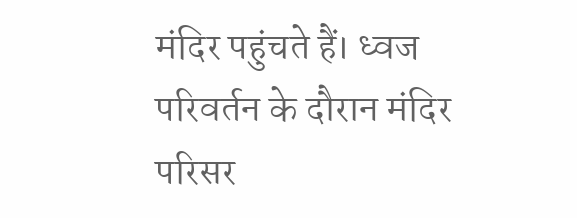मंदिर पहुंचते हैं। ध्वज परिवर्तन के दौरान मंदिर परिसर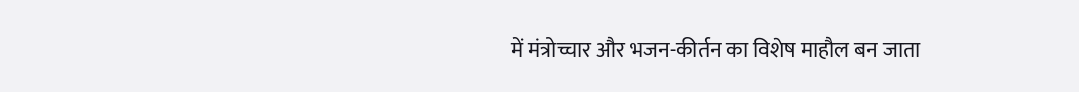में मंत्रोच्चार और भजन-कीर्तन का विशेष माहौल बन जाता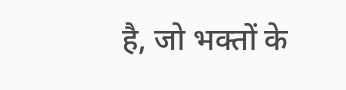है, जो भक्तों के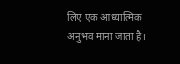लिए एक आध्यात्मिक अनुभव माना जाता है।